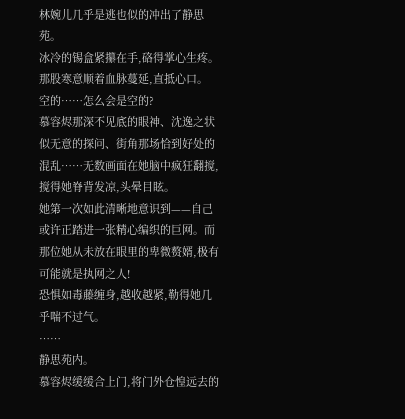林婉儿几乎是逃也似的冲出了静思苑。
冰冷的锡盒紧攥在手,硌得掌心生疼。那股寒意顺着血脉蔓延,直抵心口。
空的……怎么会是空的?
慕容烬那深不见底的眼神、沈逸之状似无意的探问、街角那场恰到好处的混乱……无数画面在她脑中疯狂翻搅,搅得她脊背发凉,头晕目眩。
她第一次如此清晰地意识到——自己或许正踏进一张精心编织的巨网。而那位她从未放在眼里的卑微赘婿,极有可能就是执网之人!
恐惧如毒藤缠身,越收越紧,勒得她几乎喘不过气。
……
静思苑内。
慕容烬缓缓合上门,将门外仓惶远去的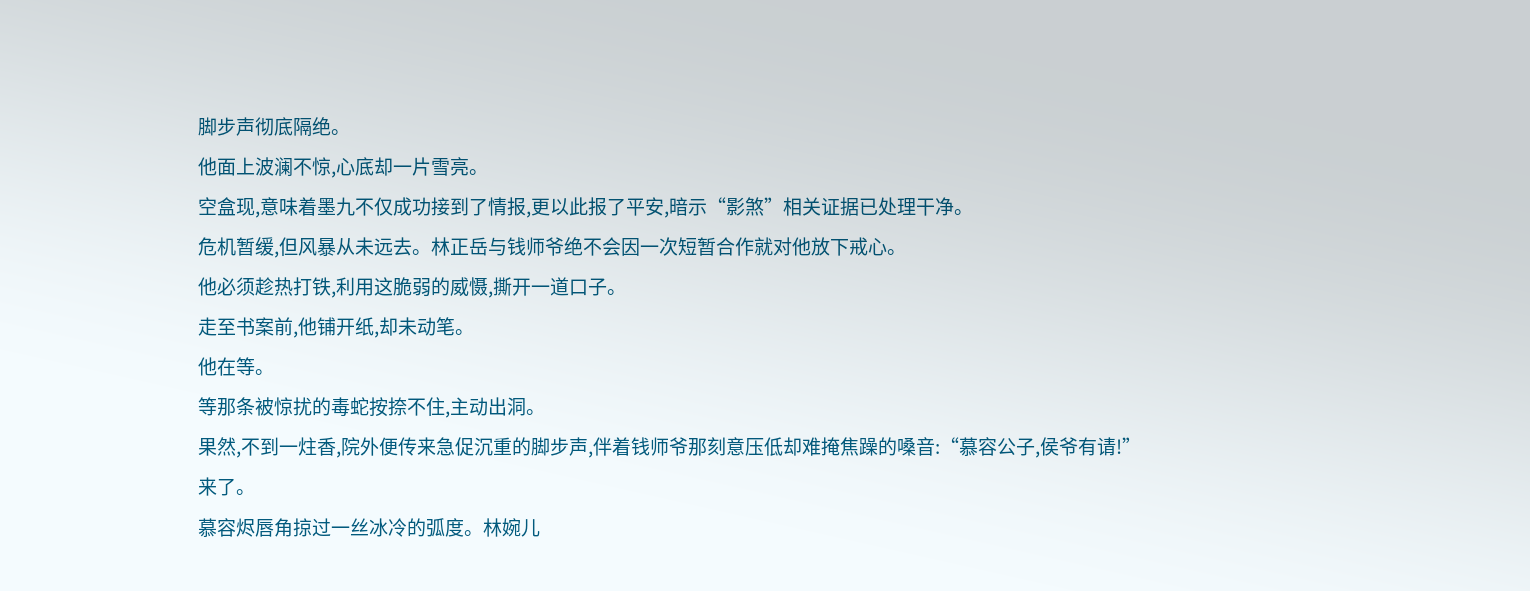脚步声彻底隔绝。
他面上波澜不惊,心底却一片雪亮。
空盒现,意味着墨九不仅成功接到了情报,更以此报了平安,暗示“影煞”相关证据已处理干净。
危机暂缓,但风暴从未远去。林正岳与钱师爷绝不会因一次短暂合作就对他放下戒心。
他必须趁热打铁,利用这脆弱的威慑,撕开一道口子。
走至书案前,他铺开纸,却未动笔。
他在等。
等那条被惊扰的毒蛇按捺不住,主动出洞。
果然,不到一炷香,院外便传来急促沉重的脚步声,伴着钱师爷那刻意压低却难掩焦躁的嗓音:“慕容公子,侯爷有请!”
来了。
慕容烬唇角掠过一丝冰冷的弧度。林婉儿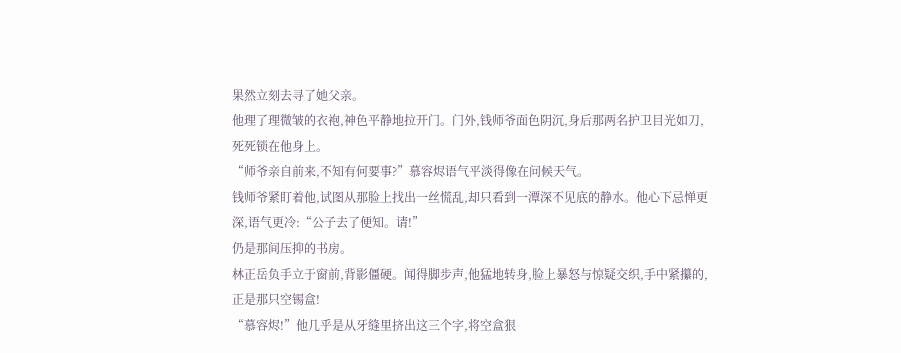果然立刻去寻了她父亲。
他理了理微皱的衣袍,神色平静地拉开门。门外,钱师爷面色阴沉,身后那两名护卫目光如刀,死死锁在他身上。
“师爷亲自前来,不知有何要事?”慕容烬语气平淡得像在问候天气。
钱师爷紧盯着他,试图从那脸上找出一丝慌乱,却只看到一潭深不见底的静水。他心下忌惮更深,语气更冷:“公子去了便知。请!”
仍是那间压抑的书房。
林正岳负手立于窗前,背影僵硬。闻得脚步声,他猛地转身,脸上暴怒与惊疑交织,手中紧攥的,正是那只空锡盒!
“慕容烬!”他几乎是从牙缝里挤出这三个字,将空盒狠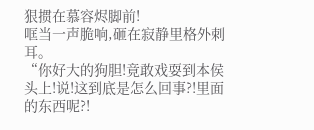狠掼在慕容烬脚前!
哐当一声脆响,砸在寂静里格外刺耳。
“你好大的狗胆!竟敢戏耍到本侯头上!说!这到底是怎么回事?!里面的东西呢?!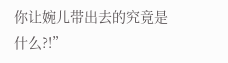你让婉儿带出去的究竟是什么?!”